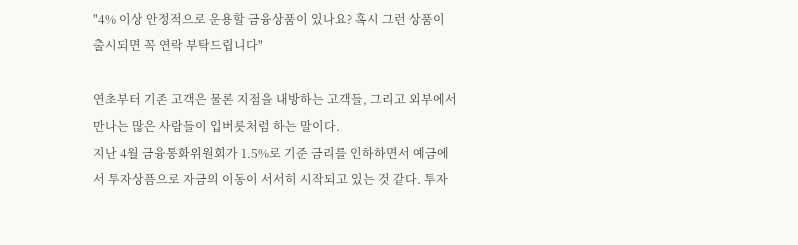"4% 이상 안정적으로 운용할 금융상품이 있나요? 혹시 그런 상품이 출시되면 꼭 연락 부탁드립니다"

연초부터 기존 고객은 물론 지점을 내방하는 고객들, 그리고 외부에서 만나는 많은 사람들이 입버릇처럼 하는 말이다.
지난 4월 금융통화위원회가 1.5%로 기준 금리를 인하하면서 예금에서 투자상픔으로 자금의 이동이 서서히 시작되고 있는 것 같다. 투자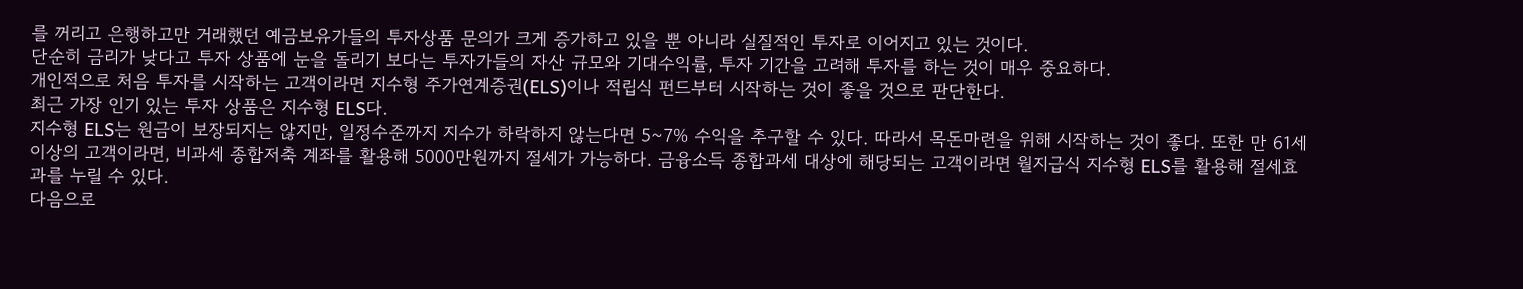를 꺼리고 은행하고만 거래했던 예금보유가들의 투자상품 문의가 크게 증가하고 있을 뿐 아니라 실질적인 투자로 이어지고 있는 것이다.
단순히 금리가 낮다고 투자 상품에 눈을 돌리기 보다는 투자가들의 자산 규모와 기대수익률, 투자 기간을 고려해 투자를 하는 것이 매우 중요하다.
개인적으로 처음 투자를 시작하는 고객이라면 지수형 주가연계증권(ELS)이나 적립식 펀드부터 시작하는 것이 좋을 것으로 판단한다.
최근 가장 인기 있는 투자 상품은 지수형 ELS다.
지수형 ELS는 원금이 보장되지는 않지만, 일정수준까지 지수가 하락하지 않는다면 5~7% 수익을 추구할 수 있다. 따라서 목돈마련을 위해 시작하는 것이 좋다. 또한 만 61세 이상의 고객이라면, 비과세 종합저축 계좌를 활용해 5000만원까지 절세가 가능하다. 금융소득 종합과세 대상에 해당되는 고객이라면 월지급식 지수형 ELS를 활용해 절세효과를 누릴 수 있다.
다음으로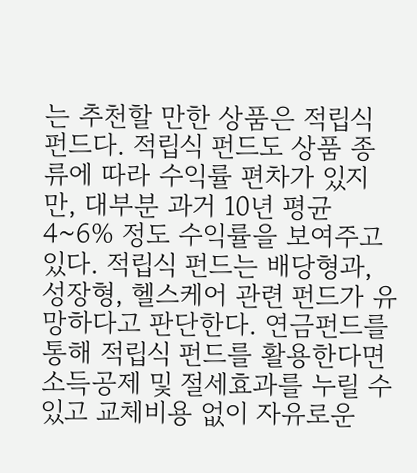는 추천할 만한 상품은 적립식 펀드다. 적립식 펀드도 상품 종류에 따라 수익률 편차가 있지만, 대부분 과거 10년 평균 4~6% 정도 수익률을 보여주고 있다. 적립식 펀드는 배당형과, 성장형, 헬스케어 관련 펀드가 유망하다고 판단한다. 연금펀드를 통해 적립식 펀드를 활용한다면 소득공제 및 절세효과를 누릴 수 있고 교체비용 없이 자유로운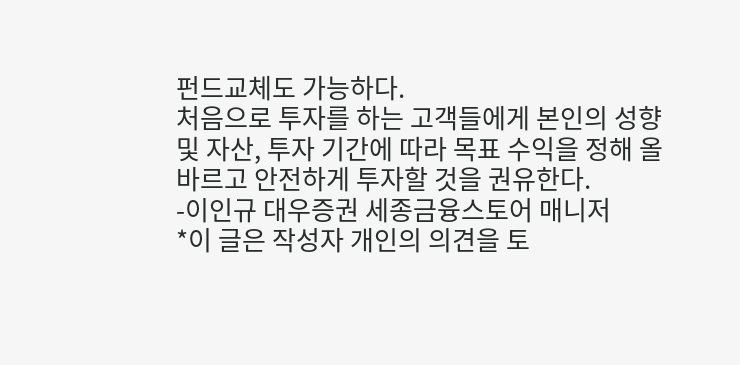펀드교체도 가능하다.
처음으로 투자를 하는 고객들에게 본인의 성향 및 자산, 투자 기간에 따라 목표 수익을 정해 올바르고 안전하게 투자할 것을 권유한다.
-이인규 대우증권 세종금융스토어 매니저
*이 글은 작성자 개인의 의견을 토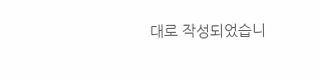대로 작성되었습니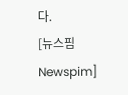다.
[뉴스핌 Newspim]